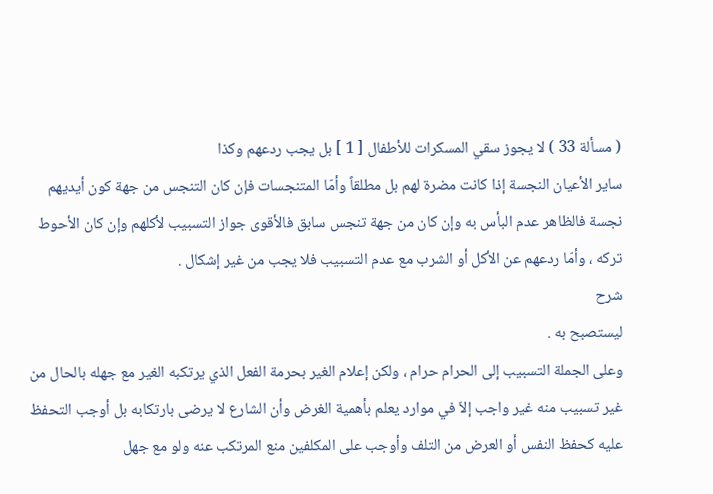( مسألة 33 ) لا يجوز سقي المسكرات للأطفال [ 1 ] بل يجب ردعهم وكذا
ساير الأعيان النجسة إذا كانت مضرة لهم بل مطلقاً وأمّا المتنجسات فإن كان التنجس من جهة كون أيديهم نجسة فالظاهر عدم البأس به وإن كان من جهة تنجس سابق فالأقوى جواز التسبيب لأكلهم وإن كان الأحوط تركه ، وأمّا ردعهم عن الأكل أو الشرب مع عدم التسبيب فلا يجب من غير إشكال .
شرح
ليستصبح به .
وعلى الجملة التسبيب إلى الحرام حرام ، ولكن إعلام الغير بحرمة الفعل الذي يرتكبه الغير مع جهله بالحال من غير تسبيب منه غير واجب إلاّ في موارد يعلم بأهمية الغرض وأن الشارع لا يرضى بارتكابه بل أوجب التحفظ عليه كحفظ النفس أو العرض من التلف وأوجب على المكلفين منع المرتكب عنه ولو مع جهل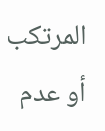المرتكب أو عدم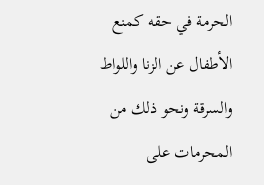الحرمة في حقه كمنع الأطفال عن الزنا واللواط والسرقة ونحو ذلك من المحرمات على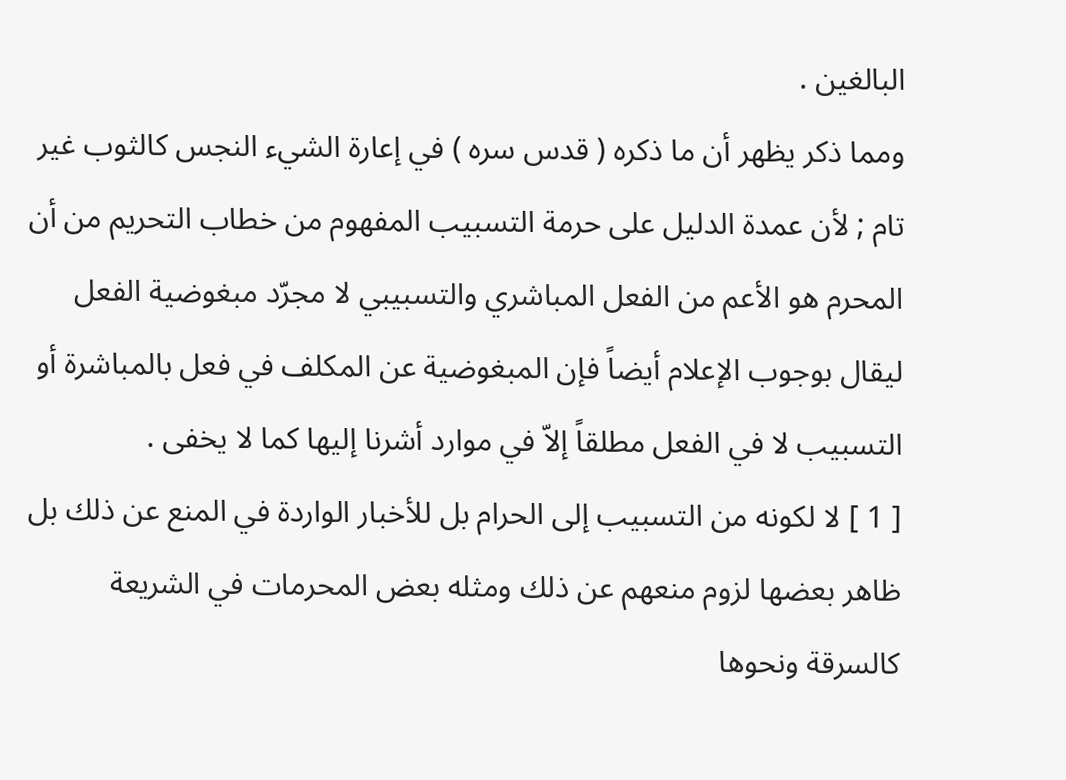البالغين .
ومما ذكر يظهر أن ما ذكره ( قدس سره ) في إعارة الشيء النجس كالثوب غير تام ; لأن عمدة الدليل على حرمة التسبيب المفهوم من خطاب التحريم من أن المحرم هو الأعم من الفعل المباشري والتسبيبي لا مجرّد مبغوضية الفعل ليقال بوجوب الإعلام أيضاً فإن المبغوضية عن المكلف في فعل بالمباشرة أو التسبيب لا في الفعل مطلقاً إلاّ في موارد أشرنا إليها كما لا يخفى .
[ 1 ] لا لكونه من التسبيب إلى الحرام بل للأخبار الواردة في المنع عن ذلك بل ظاهر بعضها لزوم منعهم عن ذلك ومثله بعض المحرمات في الشريعة كالسرقة ونحوها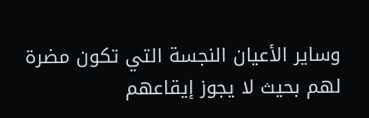وساير الأعيان النجسة التي تكون مضرة لهم بحيث لا يجوز إيقاعهم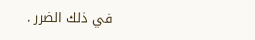في ذلك الضرر .